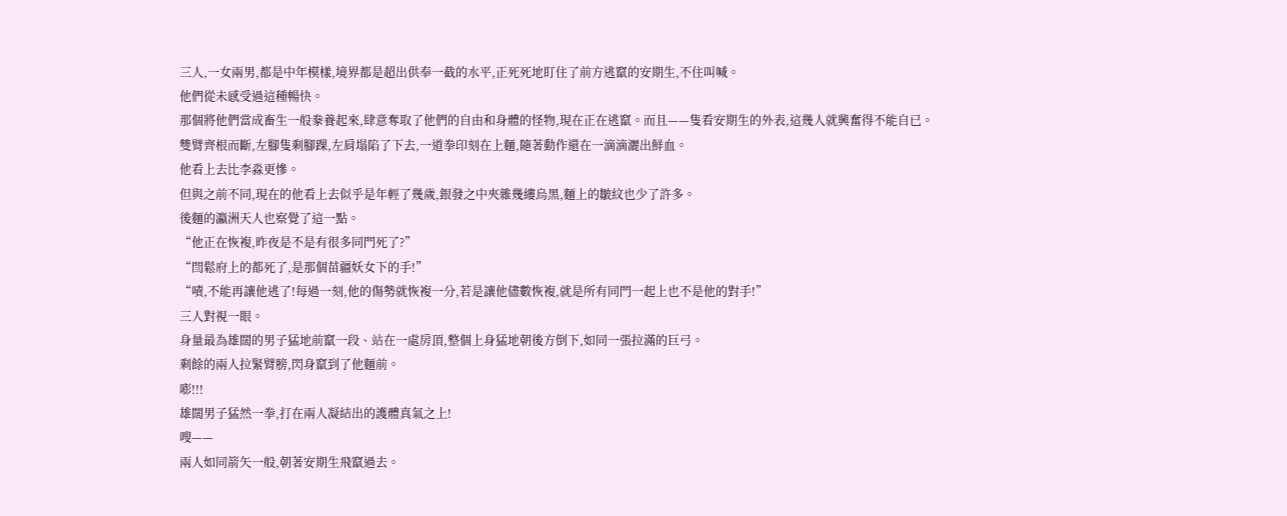三人,一女兩男,都是中年模樣,境界都是超出供奉一截的水平,正死死地盯住了前方逃竄的安期生,不住叫喊。
他們從未感受過這種暢快。
那個將他們當成畜生一般豢養起來,肆意奪取了他們的自由和身體的怪物,現在正在逃竄。而且——隻看安期生的外表,這幾人就興奮得不能自已。
雙臂齊根而斷,左腳隻剩腳踝,左肩塌陷了下去,一道拳印刻在上麵,隨著動作還在一滴滴灑出鮮血。
他看上去比李淼更慘。
但與之前不同,現在的他看上去似乎是年輕了幾歲,銀發之中夾雜幾縷烏黑,麵上的皺紋也少了許多。
後麵的瀛洲天人也察覺了這一點。
“他正在恢複,昨夜是不是有很多同門死了?”
“閆鬆府上的都死了,是那個苗疆妖女下的手!”
“嘖,不能再讓他逃了!每過一刻,他的傷勢就恢複一分,若是讓他儘數恢複,就是所有同門一起上也不是他的對手!”
三人對視一眼。
身量最為雄闊的男子猛地前竄一段、站在一處房頂,整個上身猛地朝後方倒下,如同一張拉滿的巨弓。
剩餘的兩人拉緊臂膀,閃身竄到了他麵前。
嘭!!!
雄闊男子猛然一拳,打在兩人凝結出的護體真氣之上!
嗖——
兩人如同箭矢一般,朝著安期生飛竄過去。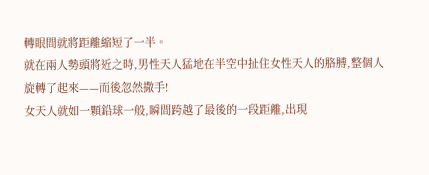轉眼間就將距離縮短了一半。
就在兩人勢頭將近之時,男性天人猛地在半空中扯住女性天人的胳膊,整個人旋轉了起來——而後忽然撒手!
女天人就如一顆鉛球一般,瞬間跨越了最後的一段距離,出現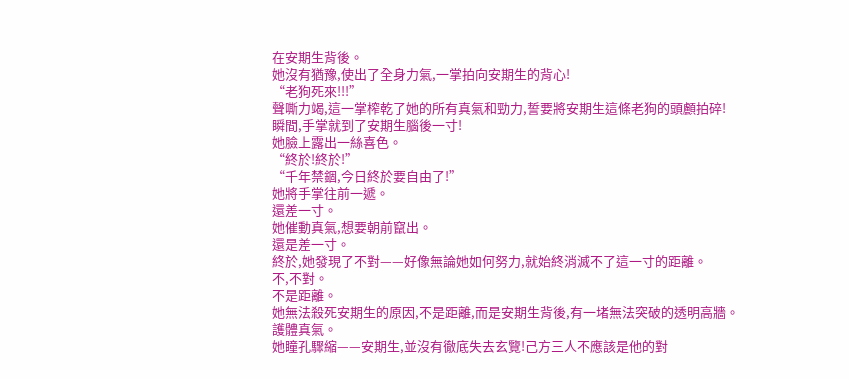在安期生背後。
她沒有猶豫,使出了全身力氣,一掌拍向安期生的背心!
“老狗死來!!!”
聲嘶力竭,這一掌榨乾了她的所有真氣和勁力,誓要將安期生這條老狗的頭顱拍碎!
瞬間,手掌就到了安期生腦後一寸!
她臉上露出一絲喜色。
“終於!終於!”
“千年禁錮,今日終於要自由了!”
她將手掌往前一遞。
還差一寸。
她催動真氣,想要朝前竄出。
還是差一寸。
終於,她發現了不對——好像無論她如何努力,就始終消滅不了這一寸的距離。
不,不對。
不是距離。
她無法殺死安期生的原因,不是距離,而是安期生背後,有一堵無法突破的透明高牆。
護體真氣。
她瞳孔驟縮——安期生,並沒有徹底失去玄覽!己方三人不應該是他的對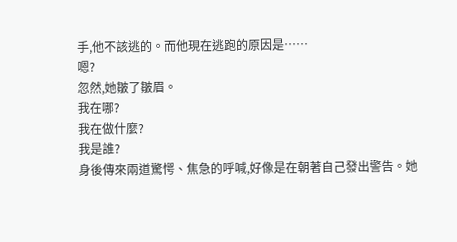手,他不該逃的。而他現在逃跑的原因是……
嗯?
忽然,她皺了皺眉。
我在哪?
我在做什麼?
我是誰?
身後傳來兩道驚愕、焦急的呼喊,好像是在朝著自己發出警告。她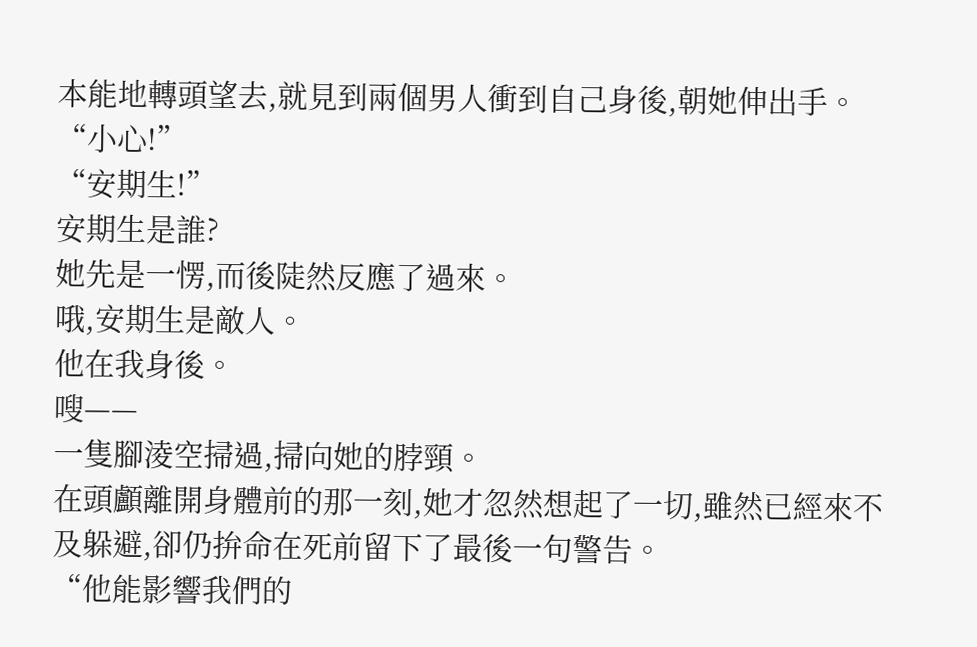本能地轉頭望去,就見到兩個男人衝到自己身後,朝她伸出手。
“小心!”
“安期生!”
安期生是誰?
她先是一愣,而後陡然反應了過來。
哦,安期生是敵人。
他在我身後。
嗖——
一隻腳淩空掃過,掃向她的脖頸。
在頭顱離開身體前的那一刻,她才忽然想起了一切,雖然已經來不及躲避,卻仍拚命在死前留下了最後一句警告。
“他能影響我們的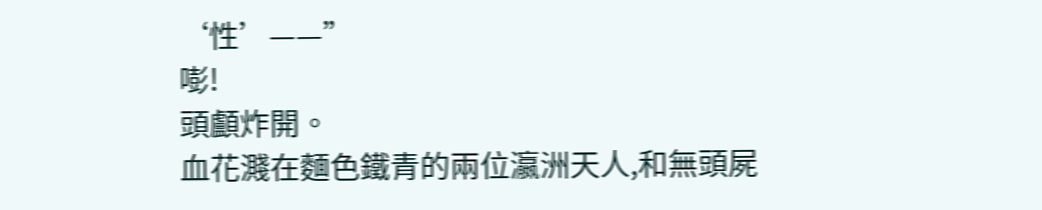‘性’——”
嘭!
頭顱炸開。
血花濺在麵色鐵青的兩位瀛洲天人,和無頭屍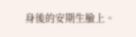身後的安期生臉上。